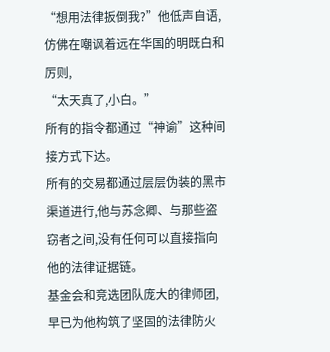“想用法律扳倒我?”他低声自语,仿佛在嘲讽着远在华国的明既白和厉则,
“太天真了,小白。”
所有的指令都通过“神谕”这种间接方式下达。
所有的交易都通过层层伪装的黑市渠道进行,他与苏念卿、与那些盗窃者之间,没有任何可以直接指向他的法律证据链。
基金会和竞选团队庞大的律师团,早已为他构筑了坚固的法律防火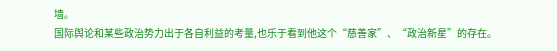墙。
国际舆论和某些政治势力出于各自利益的考量,也乐于看到他这个“慈善家”、“政治新星”的存在。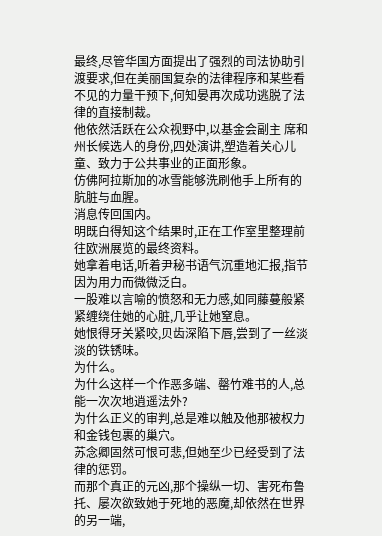最终,尽管华国方面提出了强烈的司法协助引渡要求,但在美丽国复杂的法律程序和某些看不见的力量干预下,何知晏再次成功逃脱了法律的直接制裁。
他依然活跃在公众视野中,以基金会副主 席和州长候选人的身份,四处演讲,塑造着关心儿童、致力于公共事业的正面形象。
仿佛阿拉斯加的冰雪能够洗刷他手上所有的肮脏与血腥。
消息传回国内。
明既白得知这个结果时,正在工作室里整理前往欧洲展览的最终资料。
她拿着电话,听着尹秘书语气沉重地汇报,指节因为用力而微微泛白。
一股难以言喻的愤怒和无力感,如同藤蔓般紧紧缠绕住她的心脏,几乎让她窒息。
她恨得牙关紧咬,贝齿深陷下唇,尝到了一丝淡淡的铁锈味。
为什么。
为什么这样一个作恶多端、罄竹难书的人,总能一次次地逍遥法外?
为什么正义的审判,总是难以触及他那被权力和金钱包裹的巢穴。
苏念卿固然可恨可悲,但她至少已经受到了法律的惩罚。
而那个真正的元凶,那个操纵一切、害死布鲁托、屡次欲致她于死地的恶魔,却依然在世界的另一端,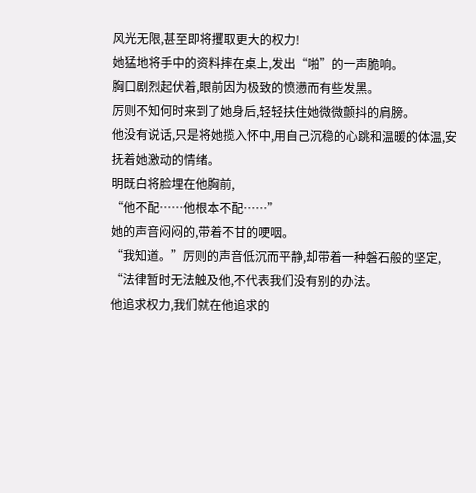风光无限,甚至即将攫取更大的权力!
她猛地将手中的资料摔在桌上,发出“啪”的一声脆响。
胸口剧烈起伏着,眼前因为极致的愤懑而有些发黑。
厉则不知何时来到了她身后,轻轻扶住她微微颤抖的肩膀。
他没有说话,只是将她揽入怀中,用自己沉稳的心跳和温暖的体温,安抚着她激动的情绪。
明既白将脸埋在他胸前,
“他不配……他根本不配……”
她的声音闷闷的,带着不甘的哽咽。
“我知道。”厉则的声音低沉而平静,却带着一种磐石般的坚定,
“法律暂时无法触及他,不代表我们没有别的办法。
他追求权力,我们就在他追求的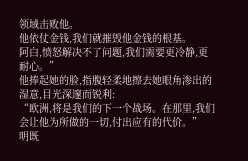领域击败他。
他依仗金钱,我们就摧毁他金钱的根基。
阿白,愤怒解决不了问题,我们需要更冷静,更耐心。”
他捧起她的脸,指腹轻柔地擦去她眼角渗出的湿意,目光深邃而锐利:
“欧洲,将是我们的下一个战场。在那里,我们会让他为所做的一切,付出应有的代价。”
明既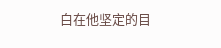白在他坚定的目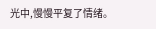光中,慢慢平复了情绪。